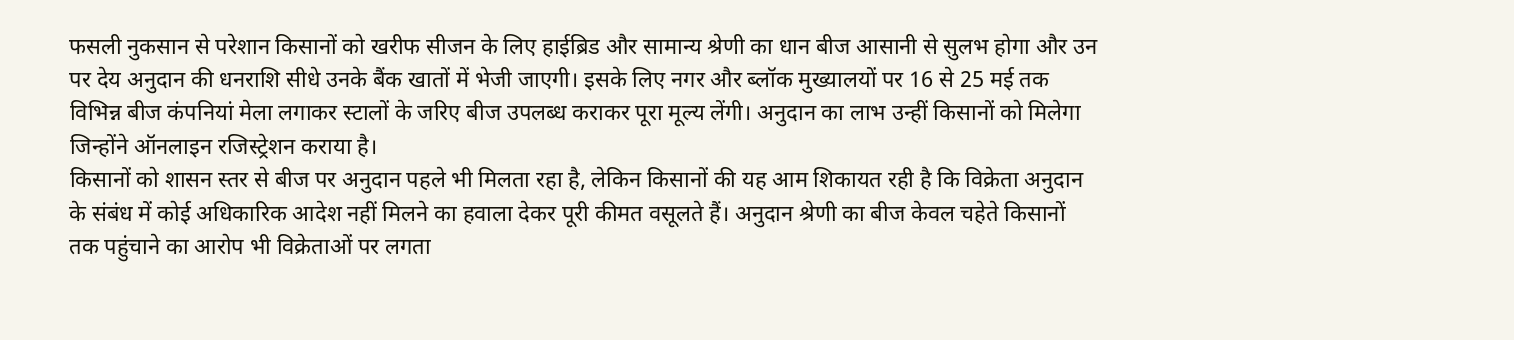फसली नुकसान से परेशान किसानों को खरीफ सीजन के लिए हाईब्रिड और सामान्य श्रेणी का धान बीज आसानी से सुलभ होगा और उन पर देय अनुदान की धनराशि सीधे उनके बैंक खातों में भेजी जाएगी। इसके लिए नगर और ब्लॉक मुख्यालयों पर 16 से 25 मई तक विभिन्न बीज कंपनियां मेला लगाकर स्टालों के जरिए बीज उपलब्ध कराकर पूरा मूल्य लेंगी। अनुदान का लाभ उन्हीं किसानों को मिलेगा जिन्होंने ऑनलाइन रजिस्ट्रेशन कराया है।
किसानों को शासन स्तर से बीज पर अनुदान पहले भी मिलता रहा है, लेकिन किसानों की यह आम शिकायत रही है कि विक्रेता अनुदान के संबंध में कोई अधिकारिक आदेश नहीं मिलने का हवाला देकर पूरी कीमत वसूलते हैं। अनुदान श्रेणी का बीज केवल चहेते किसानों तक पहुंचाने का आरोप भी विक्रेताओं पर लगता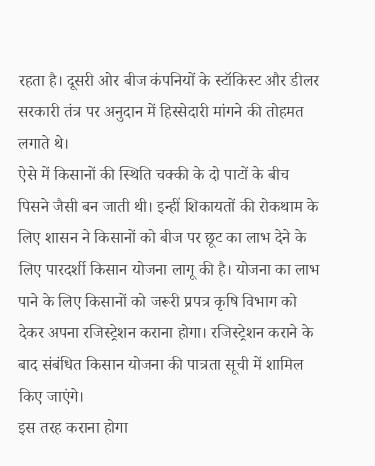रहता है। दूसरी ओर बीज कंपनियों के स्टॉकिस्ट और डीलर सरकारी तंत्र पर अनुदान में हिस्सेदारी मांगने की तोहमत लगाते थे।
ऐसे में किसानों की स्थिति चक्की के दो पाटों के बीच पिसने जैसी बन जाती थी। इन्हीं शिकायतों की रोकथाम के लिए शासन ने किसानों को बीज पर छूट का लाभ देने के लिए पारदर्शी किसान योजना लागू की है। योजना का लाभ पाने के लिए किसानों को जरूरी प्रपत्र कृषि विभाग को देकर अपना रजिस्ट्रेशन कराना होगा। रजिस्ट्रेशन कराने के बाद संबंधित किसान योजना की पात्रता सूची में शामिल किए जाएंगे।
इस तरह कराना होगा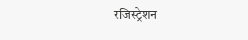रजिस्ट्रेशन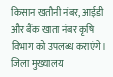किसान खतौनी नंबर, आईडी और बैंक खाता नंबर कृषि विभाग को उपलब्ध कराएंगे। जिला मुख्यालय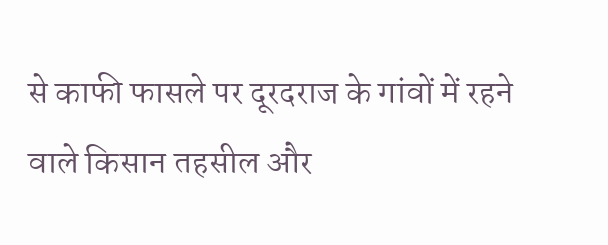से काफी फासले पर दूरदराज के गांवों में रहने वाले किसान तहसील और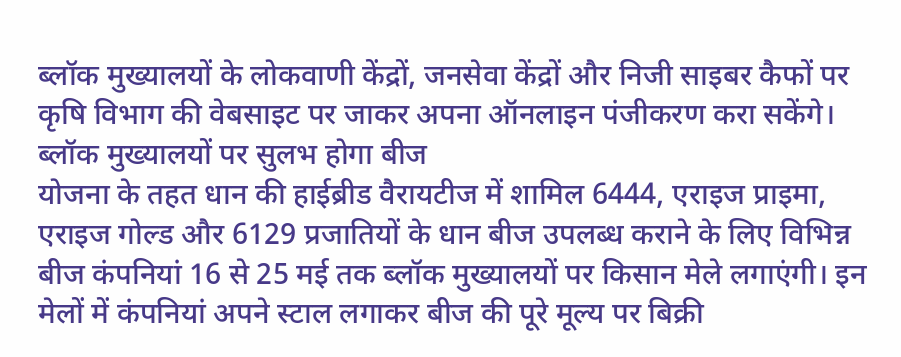ब्लॉक मुख्यालयों के लोकवाणी केंद्रों, जनसेवा केंद्रों और निजी साइबर कैफों पर कृषि विभाग की वेबसाइट पर जाकर अपना ऑनलाइन पंजीकरण करा सकेंगे।
ब्लॉक मुख्यालयों पर सुलभ होगा बीज
योजना के तहत धान की हाईब्रीड वैरायटीज में शामिल 6444, एराइज प्राइमा, एराइज गोल्ड और 6129 प्रजातियों के धान बीज उपलब्ध कराने के लिए विभिन्न बीज कंपनियां 16 से 25 मई तक ब्लॉक मुख्यालयों पर किसान मेले लगाएंगी। इन मेलों में कंपनियां अपने स्टाल लगाकर बीज की पूरे मूल्य पर बिक्री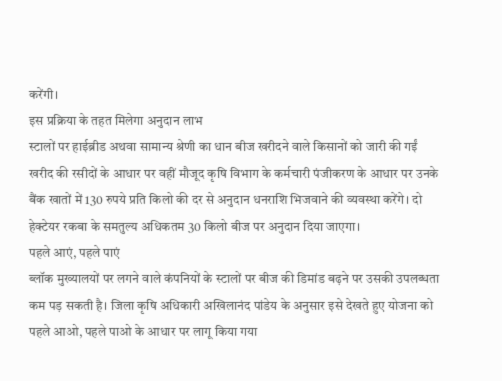करेंगी।
इस प्रक्रिया के तहत मिलेगा अनुदान लाभ
स्टालों पर हाईब्रीड अथवा सामान्य श्रेणी का धान बीज खरीदने वाले किसानों को जारी की गईं खरीद की रसीदों के आधार पर वहीं मौजूद कृषि विभाग के कर्मचारी पंजीकरण के आधार पर उनके बैंक खातों में 130 रुपये प्रति किलो की दर से अनुदान धनराशि भिजवाने की व्यवस्था करेंगे। दो हेक्टेयर रकबा के समतुल्य अधिकतम 30 किलो बीज पर अनुदान दिया जाएगा।
पहले आएं, पहले पाएं
ब्लॉक मुख्यालयों पर लगने वाले कंपनियों के स्टालों पर बीज की डिमांड बढ़ने पर उसकी उपलब्धता कम पड़ सकती है। जिला कृषि अधिकारी अखिलानंद पांडेय के अनुसार इसे देखते हुए योजना को पहले आओ, पहले पाओ के आधार पर लागू किया गया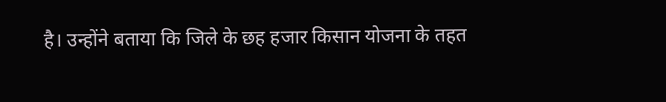है। उन्होंने बताया कि जिले के छह हजार किसान योजना के तहत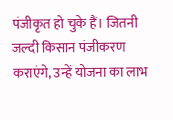पंजीकृत हो चुके हैं। जितनी जल्दी किसान पंजीकरण कराएंगे, उन्हें योजना का लाभ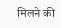मिलने की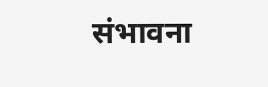संभावना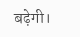बढ़ेगी।